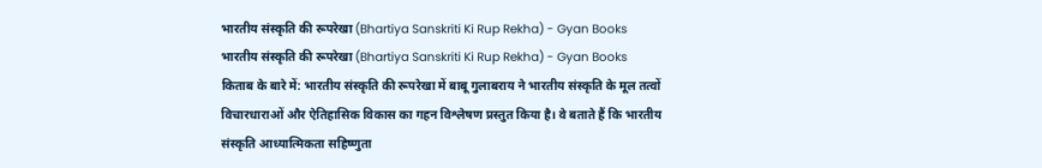भारतीय संस्कृति की रूपरेखा (Bhartiya Sanskriti Ki Rup Rekha) - Gyan Books
भारतीय संस्कृति की रूपरेखा (Bhartiya Sanskriti Ki Rup Rekha) - Gyan Books
किताब के बारे में: भारतीय संस्कृति की रूपरेखा में बाबू गुलाबराय ने भारतीय संस्कृति के मूल तत्वों विचारधाराओं और ऐतिहासिक विकास का गहन विश्लेषण प्रस्तुत किया है। वे बताते हैं कि भारतीय संस्कृति आध्यात्मिकता सहिष्णुता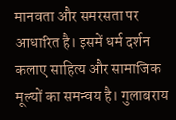मानवता और समरसता पर आधारित है। इसमें धर्म दर्शन कलाए साहित्य और सामाजिक मूल्यों का समन्वय है। गुलाबराय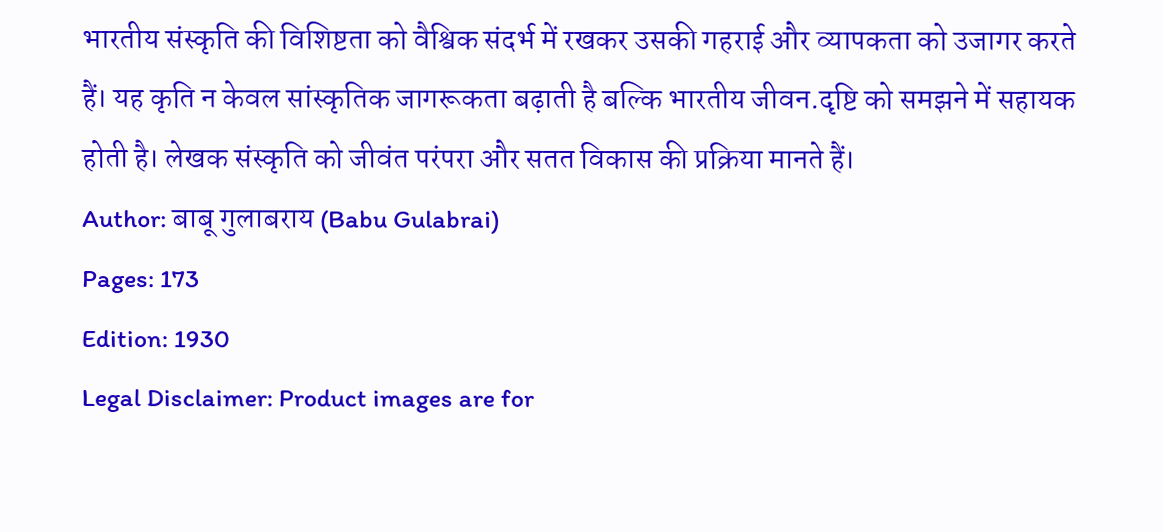भारतीय संस्कृति की विशिष्टता को वैश्विक संदर्भ में रखकर उसकी गहराई और व्यापकता को उजागर करते हैं। यह कृति न केवल सांस्कृतिक जागरूकता बढ़ाती है बल्कि भारतीय जीवन.दृष्टि को समझने में सहायक होती है। लेखक संस्कृति को जीवंत परंपरा और सतत विकास की प्रक्रिया मानते हैं।
Author: बाबू गुलाबराय (Babu Gulabrai)
Pages: 173
Edition: 1930
Legal Disclaimer: Product images are for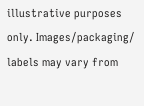illustrative purposes only. Images/packaging/ labels may vary from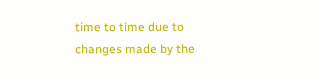time to time due to changes made by the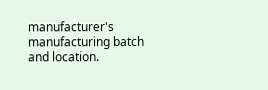manufacturer's manufacturing batch and location.